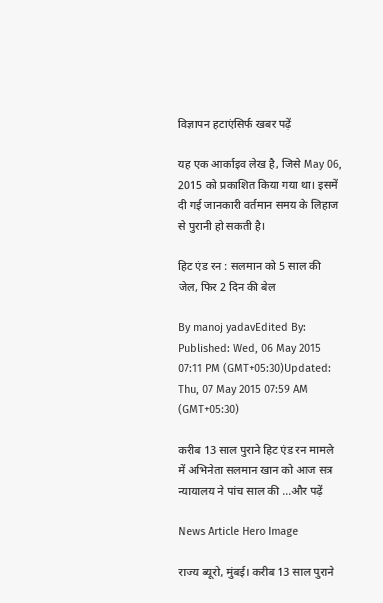विज्ञापन हटाएंसिर्फ खबर पढ़ें

यह एक आर्काइव लेख है, जिसे May 06, 2015 को प्रकाशित किया गया था। इसमें दी गई जानकारी वर्तमान समय के लिहाज से पुरानी हो सकती है।

हिट एंड रन : सलमान को 5 साल की जेल, फिर 2 दिन की बेल

By manoj yadavEdited By:
Published: Wed, 06 May 2015 07:11 PM (GMT+05:30)Updated: Thu, 07 May 2015 07:59 AM (GMT+05:30)

करीब 13 साल पुराने हिट एंड रन मामले में अभिनेता सलमान खान को आज सत्र न्यायालय ने पांच साल की ...और पढ़ें

News Article Hero Image

राज्य ब्यूरो, मुंबई। करीब 13 साल पुराने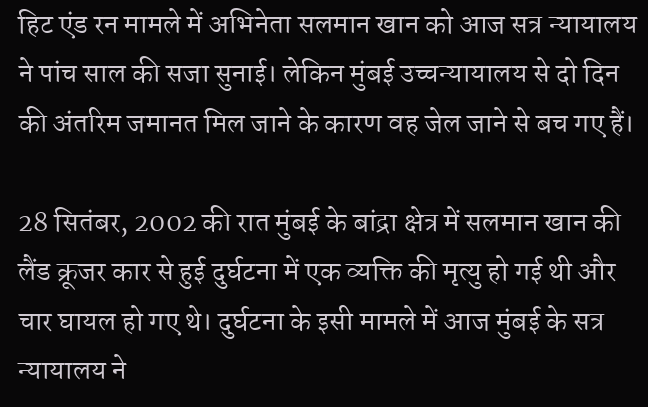हिट एंड रन मामले में अभिनेता सलमान खान को आज सत्र न्यायालय ने पांच साल की सजा सुनाई। लेकिन मुंबई उच्चन्यायालय से दो दिन की अंतरिम जमानत मिल जाने के कारण वह जेल जाने से बच गए हैं।

28 सितंबर, 2002 की रात मुंबई के बांद्रा क्षेत्र में सलमान खान की लैंड क्रूजर कार से हुई दुर्घटना में एक व्यक्ति की मृत्यु हो गई थी और चार घायल हो गए थे। दुर्घटना के इसी मामले में आज मुंबई के सत्र न्यायालय ने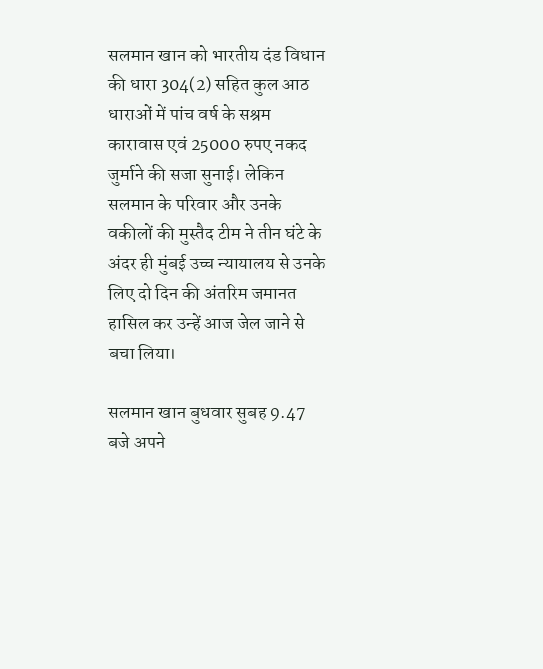सलमान खान को भारतीय दंड विधान की धारा 304(2) सहित कुल आठ धाराओं में पांच वर्ष के सश्रम कारावास एवं 25000 रुपए नकद जुर्माने की सजा सुनाई। लेकिन सलमान के परिवार और उनके वकीलों की मुस्तैद टीम ने तीन घंटे के अंदर ही मुंबई उच्च न्यायालय से उनके लिए दो दिन की अंतरिम जमानत हासिल कर उन्हें आज जेल जाने से बचा लिया।

सलमान खान बुधवार सुबह 9.47 बजे अपने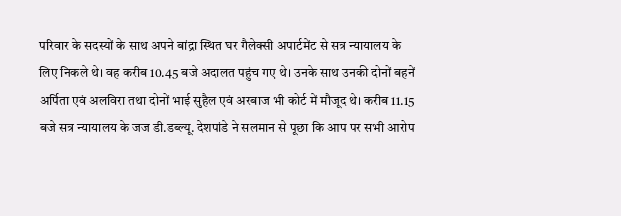परिवार के सदस्यों के साथ अपने बांद्रा स्थित घर गैलेक्सी अपार्टमेंट से सत्र न्यायालय के लिए निकले थे। वह करीब 10.45 बजे अदालत पहुंच गए थे। उनके साथ उनकी दोनों बहनें अर्पिता एवं अलविरा तथा दोनों भाई सुहैल एवं अरबाज भी कोर्ट में मौजूद थे। करीब 11.15 बजे सत्र न्यायालय के जज डी.डब्ल्यू. देशपांडे ने सलमान से पूछा कि आप पर सभी आरोप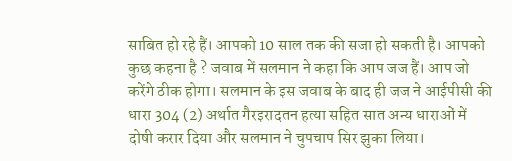साबित हो रहे हैं। आपको 10 साल तक की सजा हो सकती है। आपको कुछ कहना है ? जवाब में सलमान ने कहा कि आप जज हैं। आप जो करेंगे ठीक होगा। सलमान के इस जवाब के बाद ही जज ने आईपीसी की धारा 304 (2) अर्थात गैरइरादतन हत्या सहित सात अन्य धाराओं में दोषी करार दिया और सलमान ने चुपचाप सिर झुका लिया।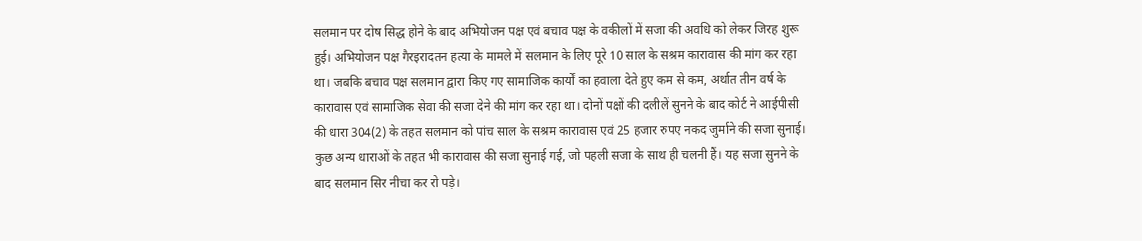सलमान पर दोष सिद्ध होने के बाद अभियोजन पक्ष एवं बचाव पक्ष के वकीलों में सजा की अवधि को लेकर जिरह शुरू हुई। अभियोजन पक्ष गैरइरादतन हत्या के मामले में सलमान के लिए पूरे 10 साल के सश्रम कारावास की मांग कर रहा था। जबकि बचाव पक्ष सलमान द्वारा किए गए सामाजिक कार्यों का हवाला देते हुए कम से कम, अर्थात तीन वर्ष के कारावास एवं सामाजिक सेवा की सजा देने की मांग कर रहा था। दोनों पक्षों की दलीलें सुनने के बाद कोर्ट ने आईपीसी की धारा 304(2) के तहत सलमान को पांच साल के सश्रम कारावास एवं 25 हजार रुपए नकद जुर्माने की सजा सुनाई। कुछ अन्य धाराओं के तहत भी कारावास की सजा सुनाई गई, जो पहली सजा के साथ ही चलनी हैं। यह सजा सुनने के बाद सलमान सिर नीचा कर रो पड़े।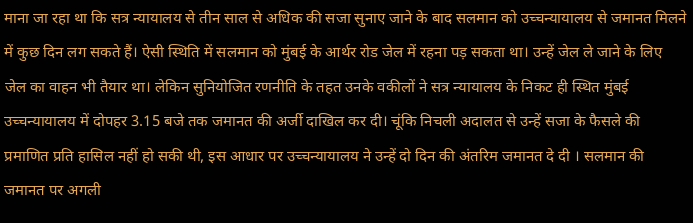माना जा रहा था कि सत्र न्यायालय से तीन साल से अधिक की सजा सुनाए जाने के बाद सलमान को उच्चन्यायालय से जमानत मिलने में कुछ दिन लग सकते हैं। ऐसी स्थिति में सलमान को मुंबई के आर्थर रोड जेल में रहना पड़ सकता था। उन्हें जेल ले जाने के लिए जेल का वाहन भी तैयार था। लेकिन सुनियोजित रणनीति के तहत उनके वकीलों ने सत्र न्यायालय के निकट ही स्थित मुंबई उच्चन्यायालय में दोपहर 3.15 बजे तक जमानत की अर्जी दाखिल कर दी। चूंकि निचली अदालत से उन्हें सजा के फैसले की प्रमाणित प्रति हासिल नहीं हो सकी थी, इस आधार पर उच्चन्यायालय ने उन्हें दो दिन की अंतरिम जमानत दे दी । सलमान की जमानत पर अगली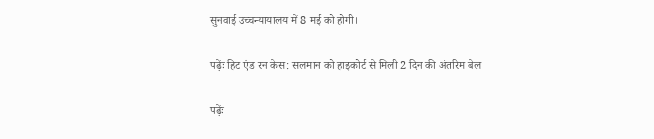सुनवाई उच्चन्यायालय में 8 मई को होगी।

पढ़ेंः हिट एंड रन केस: सलमान को हाइकोर्ट से मिली 2 दिन की अंतरिम बेल

पढ़ेंः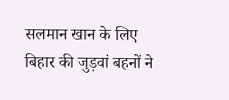सलमान खान के लिए बिहार की जुड़वां बहनों ने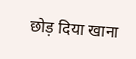छोड़ दिया खाना